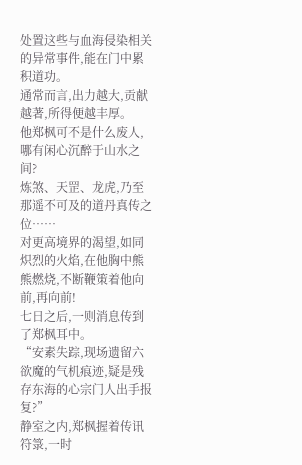处置这些与血海侵染相关的异常事件,能在门中累积道功。
通常而言,出力越大,贡献越著,所得便越丰厚。
他郑枫可不是什么废人,哪有闲心沉醉于山水之间?
炼煞、天罡、龙虎,乃至那遥不可及的道丹真传之位……
对更高境界的渴望,如同炽烈的火焰,在他胸中熊熊燃烧,不断鞭策着他向前,再向前!
七日之后,一则消息传到了郑枫耳中。
“安素失踪,现场遗留六欲魔的气机痕迹,疑是残存东海的心宗门人出手报复?”
静室之内,郑枫握着传讯符箓,一时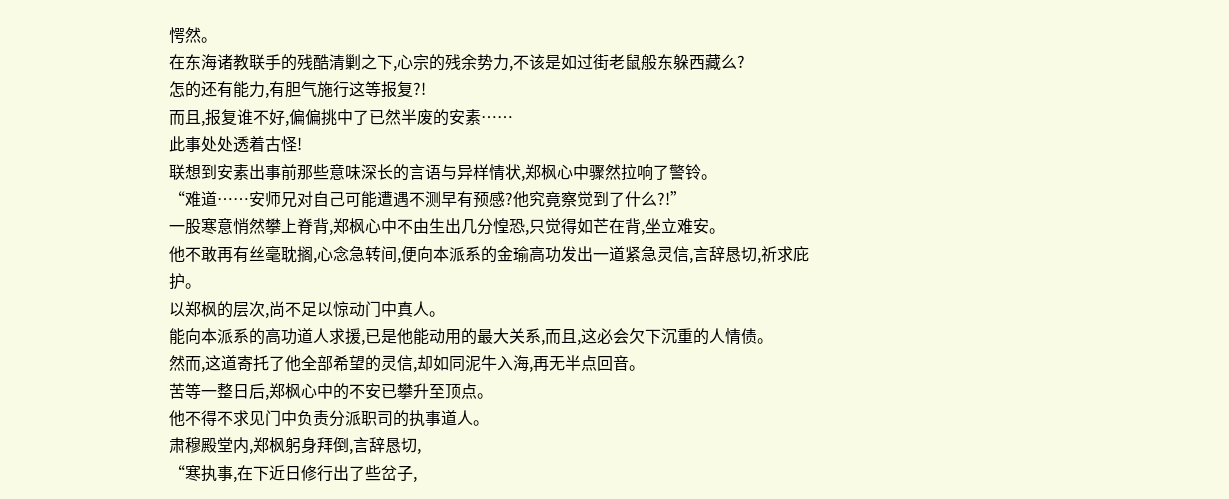愕然。
在东海诸教联手的残酷清剿之下,心宗的残余势力,不该是如过街老鼠般东躲西藏么?
怎的还有能力,有胆气施行这等报复?!
而且,报复谁不好,偏偏挑中了已然半废的安素……
此事处处透着古怪!
联想到安素出事前那些意味深长的言语与异样情状,郑枫心中骤然拉响了警铃。
“难道……安师兄对自己可能遭遇不测早有预感?他究竟察觉到了什么?!”
一股寒意悄然攀上脊背,郑枫心中不由生出几分惶恐,只觉得如芒在背,坐立难安。
他不敢再有丝毫耽搁,心念急转间,便向本派系的金瑜高功发出一道紧急灵信,言辞恳切,祈求庇护。
以郑枫的层次,尚不足以惊动门中真人。
能向本派系的高功道人求援,已是他能动用的最大关系,而且,这必会欠下沉重的人情债。
然而,这道寄托了他全部希望的灵信,却如同泥牛入海,再无半点回音。
苦等一整日后,郑枫心中的不安已攀升至顶点。
他不得不求见门中负责分派职司的执事道人。
肃穆殿堂内,郑枫躬身拜倒,言辞恳切,
“寒执事,在下近日修行出了些岔子,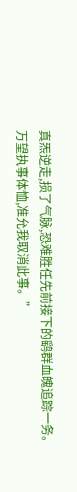真炁逆走,损了气脉,恐难胜任先前接下的鹞群血魄追踪一务。万望执事体恤,准允我取消此事。”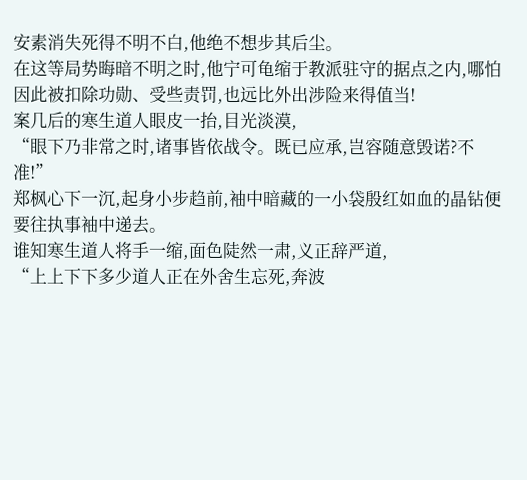安素消失死得不明不白,他绝不想步其后尘。
在这等局势晦暗不明之时,他宁可龟缩于教派驻守的据点之内,哪怕因此被扣除功勋、受些责罚,也远比外出涉险来得值当!
案几后的寒生道人眼皮一抬,目光淡漠,
“眼下乃非常之时,诸事皆依战令。既已应承,岂容随意毁诺?不准!”
郑枫心下一沉,起身小步趋前,袖中暗藏的一小袋殷红如血的晶钻便要往执事袖中递去。
谁知寒生道人将手一缩,面色陡然一肃,义正辞严道,
“上上下下多少道人正在外舍生忘死,奔波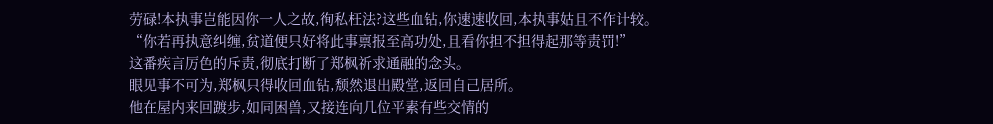劳碌!本执事岂能因你一人之故,徇私枉法?这些血钻,你速速收回,本执事姑且不作计较。
“你若再执意纠缠,贫道便只好将此事禀报至高功处,且看你担不担得起那等责罚!”
这番疾言厉色的斥责,彻底打断了郑枫祈求通融的念头。
眼见事不可为,郑枫只得收回血钻,颓然退出殿堂,返回自己居所。
他在屋内来回踱步,如同困兽,又接连向几位平素有些交情的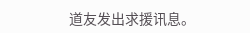道友发出求援讯息。